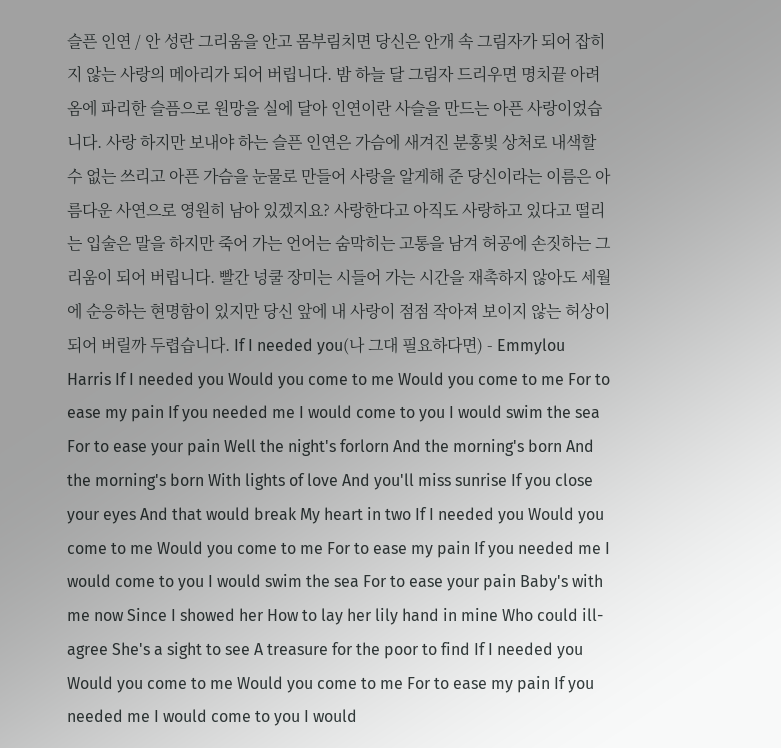슬픈 인연 / 안 성란 그리움을 안고 몸부림치면 당신은 안개 속 그림자가 되어 잡히지 않는 사랑의 메아리가 되어 버립니다. 밤 하늘 달 그림자 드리우면 명치끝 아려옴에 파리한 슬픔으로 원망을 실에 달아 인연이란 사슬을 만드는 아픈 사랑이었습니다. 사랑 하지만 보내야 하는 슬픈 인연은 가슴에 새겨진 분홍빛 상처로 내색할 수 없는 쓰리고 아픈 가슴을 눈물로 만들어 사랑을 알게해 준 당신이라는 이름은 아름다운 사연으로 영원히 남아 있겠지요? 사랑한다고 아직도 사랑하고 있다고 떨리는 입술은 말을 하지만 죽어 가는 언어는 숨막히는 고통을 남겨 허공에 손짓하는 그리움이 되어 버립니다. 빨간 넝쿨 장미는 시들어 가는 시간을 재촉하지 않아도 세월에 순응하는 현명함이 있지만 당신 앞에 내 사랑이 점점 작아져 보이지 않는 허상이 되어 버릴까 두렵습니다. If I needed you(나 그대 필요하다면) - Emmylou Harris If I needed you Would you come to me Would you come to me For to ease my pain If you needed me I would come to you I would swim the sea For to ease your pain Well the night's forlorn And the morning's born And the morning's born With lights of love And you'll miss sunrise If you close your eyes And that would break My heart in two If I needed you Would you come to me Would you come to me For to ease my pain If you needed me I would come to you I would swim the sea For to ease your pain Baby's with me now Since I showed her How to lay her lily hand in mine Who could ill-agree She's a sight to see A treasure for the poor to find If I needed you Would you come to me Would you come to me For to ease my pain If you needed me I would come to you I would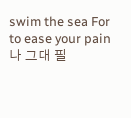swim the sea For to ease your pain 나 그대 필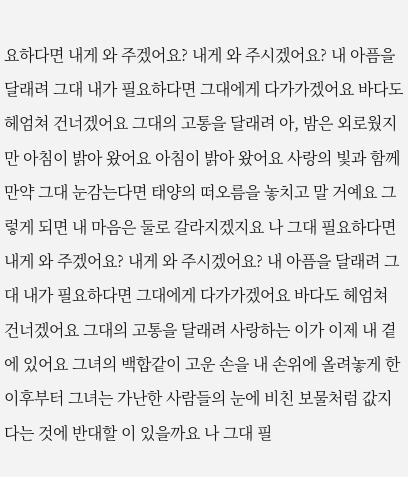요하다면 내게 와 주겠어요? 내게 와 주시겠어요? 내 아픔을 달래려 그대 내가 필요하다면 그대에게 다가가겠어요 바다도 헤엄쳐 건너겠어요 그대의 고통을 달래려 아, 밤은 외로웠지만 아침이 밝아 왔어요 아침이 밝아 왔어요 사랑의 빛과 함께 만약 그대 눈감는다면 태양의 떠오름을 놓치고 말 거예요 그렇게 되면 내 마음은 둘로 갈라지겠지요 나 그대 필요하다면 내게 와 주겠어요? 내게 와 주시겠어요? 내 아픔을 달래려 그대 내가 필요하다면 그대에게 다가가겠어요 바다도 헤엄쳐 건너겠어요 그대의 고통을 달래려 사랑하는 이가 이제 내 곁에 있어요 그녀의 백합같이 고운 손을 내 손위에 올려놓게 한 이후부터 그녀는 가난한 사람들의 눈에 비친 보물처럼 값지다는 것에 반대할 이 있을까요 나 그대 필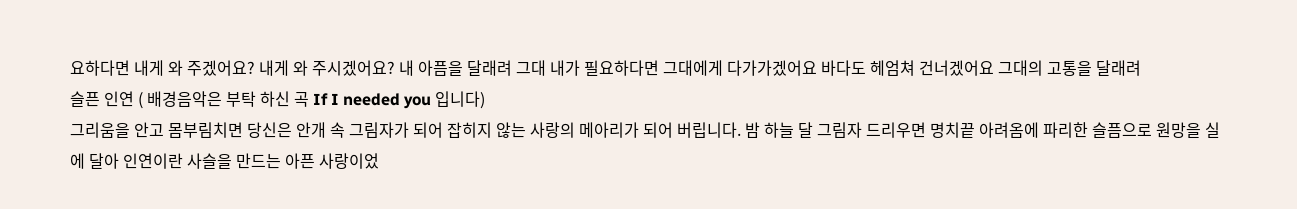요하다면 내게 와 주겠어요? 내게 와 주시겠어요? 내 아픔을 달래려 그대 내가 필요하다면 그대에게 다가가겠어요 바다도 헤엄쳐 건너겠어요 그대의 고통을 달래려
슬픈 인연 ( 배경음악은 부탁 하신 곡 If I needed you 입니다)
그리움을 안고 몸부림치면 당신은 안개 속 그림자가 되어 잡히지 않는 사랑의 메아리가 되어 버립니다. 밤 하늘 달 그림자 드리우면 명치끝 아려옴에 파리한 슬픔으로 원망을 실에 달아 인연이란 사슬을 만드는 아픈 사랑이었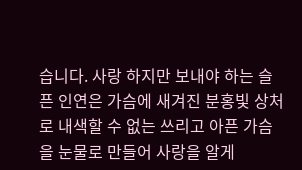습니다. 사랑 하지만 보내야 하는 슬픈 인연은 가슴에 새겨진 분홍빛 상처로 내색할 수 없는 쓰리고 아픈 가슴을 눈물로 만들어 사랑을 알게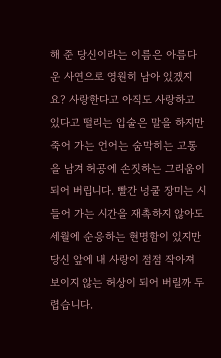해 준 당신이라는 이름은 아름다운 사연으로 영원히 남아 있겠지요? 사랑한다고 아직도 사랑하고 있다고 떨리는 입술은 말을 하지만 죽어 가는 언어는 숨막히는 고통을 남겨 허공에 손짓하는 그리움이 되어 버립니다. 빨간 넝쿨 장미는 시들어 가는 시간을 재촉하지 않아도 세월에 순응하는 현명함이 있지만 당신 앞에 내 사랑이 점점 작아져 보이지 않는 허상이 되어 버릴까 두렵습니다.